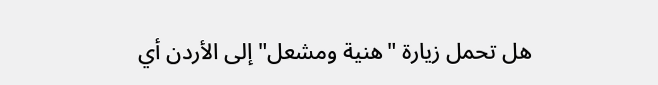هل تحمل زيارة "هنية ومشعل" إلى الأردن أي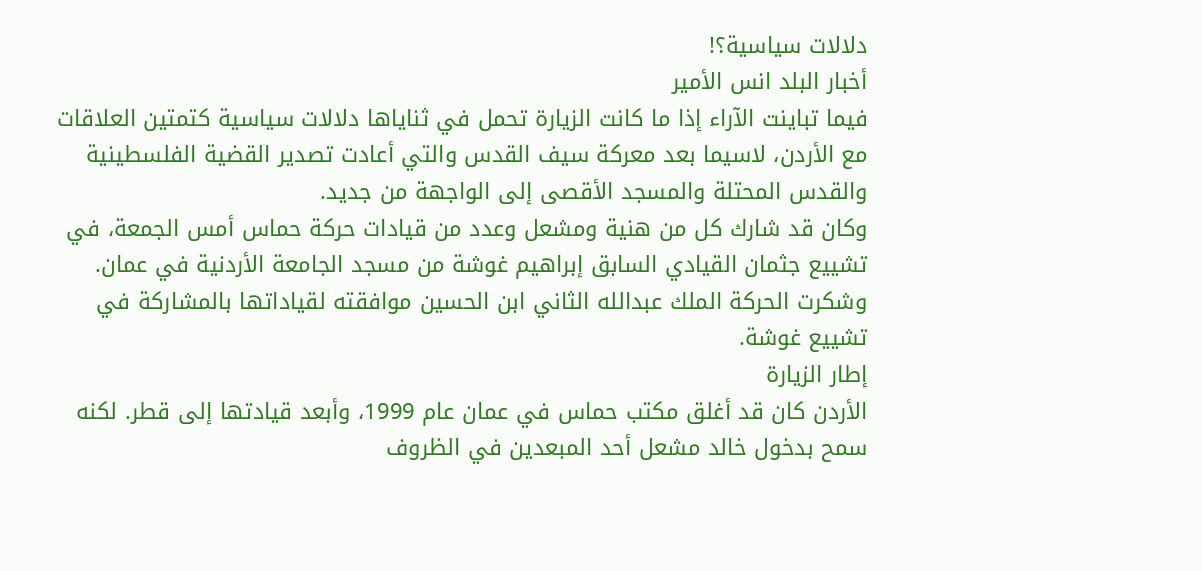دلالات سياسية؟!
أخبار البلد انس الأمير
فيما تباينت الآراء إذا ما كانت الزيارة تحمل في ثناياها دلالات سياسية كتمتين العلاقات مع الأردن، لاسيما بعد معركة سيف القدس والتي أعادت تصدير القضية الفلسطينية والقدس المحتلة والمسجد الأقصى إلى الواجهة من جديد.
وكان قد شارك كل من هنية ومشعل وعدد من قيادات حركة حماس أمس الجمعة، في تشييع جثمان القيادي السابق إبراهيم غوشة من مسجد الجامعة الأردنية في عمان. وشكرت الحركة الملك عبدالله الثاني ابن الحسين موافقته لقياداتها بالمشاركة في تشييع غوشة.
إطار الزيارة
الأردن كان قد أغلق مكتب حماس في عمان عام 1999، وأبعد قيادتها إلى قطر. لكنه سمح بدخول خالد مشعل أحد المبعدين في الظروف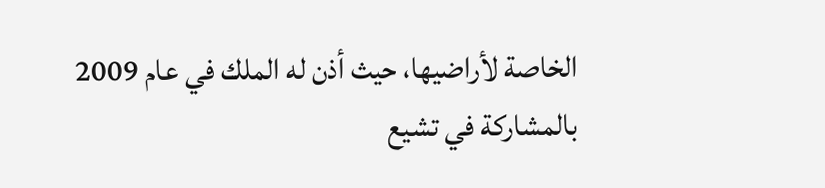الخاصة لأراضيها، حيث أذن له الملك في عام 2009 بالمشاركة في تشيع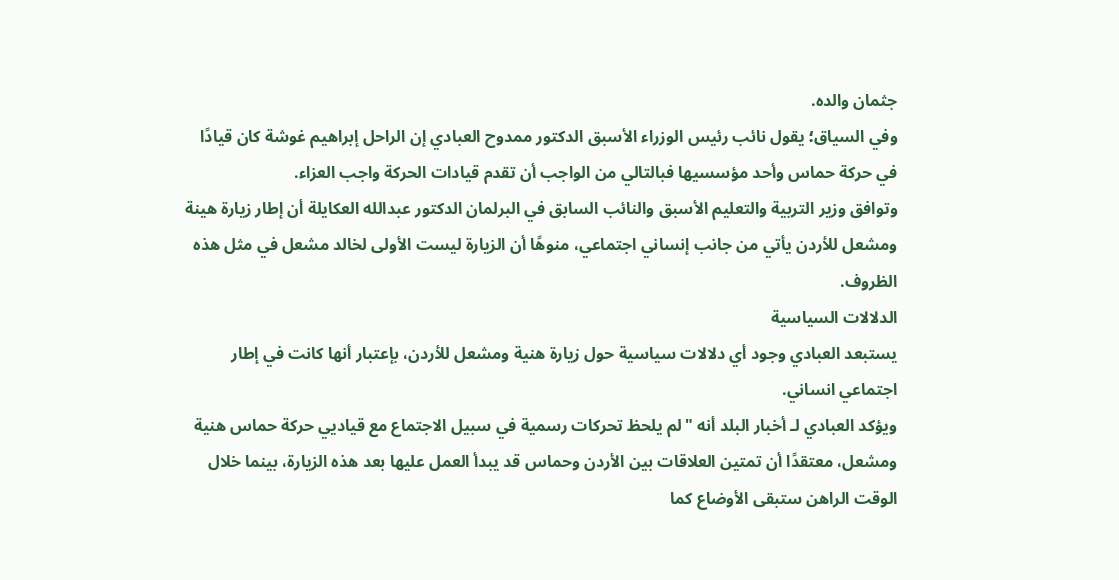جثمان والده.
وفي السياق؛ يقول نائب رئيس الوزراء الأسبق الدكتور ممدوح العبادي إن الراحل إبراهيم غوشة كان قيادًا في حركة حماس وأحد مؤسسيها فبالتالي من الواجب أن تقدم قيادات الحركة واجب العزاء.
وتوافق وزير التربية والتعليم الأسبق والنائب السابق في البرلمان الدكتور عبدالله العكايلة أن إطار زيارة هينة ومشعل للأردن يأتي من جانب إنساني اجتماعي، منوهًا أن الزيارة ليست الأولى لخالد مشعل في مثل هذه الظروف.
الدلالات السياسية
يستبعد العبادي وجود أي دلالات سياسية حول زيارة هنية ومشعل للأردن، بإعتبار أنها كانت في إطار اجتماعي انساني.
ويؤكد العبادي لـ أخبار البلد أنه "لم يلحظ تحركات رسمية في سبيل الاجتماع مع قياديي حركة حماس هنية ومشعل، معتقدًا أن تمتين العلاقات بين الأردن وحماس قد يبدأ العمل عليها بعد هذه الزيارة، بينما خلال الوقت الراهن ستبقى الأوضاع كما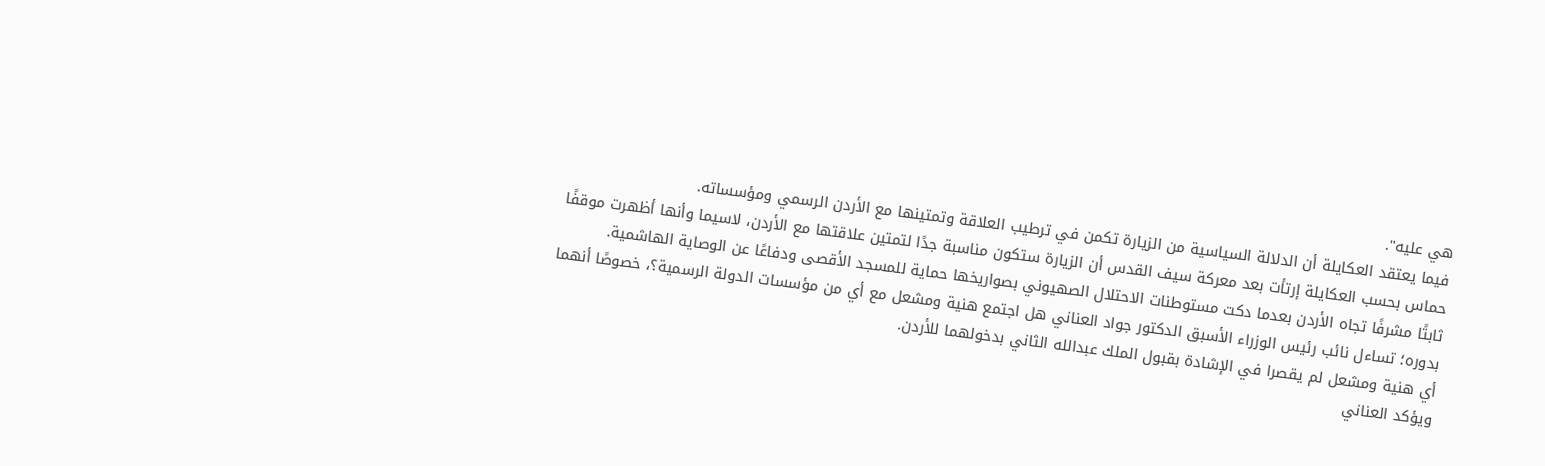هي عليه".
فيما يعتقد العكايلة أن الدلالة السياسية من الزيارة تكمن في ترطيب العلاقة وتمتينها مع الأردن الرسمي ومؤسساته.
حماس بحسب العكايلة إرتأت بعد معركة سيف القدس أن الزيارة ستكون مناسبة جدًا لتمتين علاقتها مع الأردن، لاسيما وأنها أظهرت موقفًا ثابتًا مشرفًا تجاه الأردن بعدما دكت مستوطنات الاحتلال الصهيوني بصواريخها حماية للمسجد الأقصى ودفاعًا عن الوصاية الهاشمية.
بدوره؛ تساءل نائب رئيس الوزراء الأسبق الدكتور جواد العناني هل اجتمع هنية ومشعل مع أي من مؤسسات الدولة الرسمية؟، خصوصًا أنهما أي هنية ومشعل لم يقصرا في الإشادة بقبول الملك عبدالله الثاني بدخولهما للأردن.
ويؤكد العناني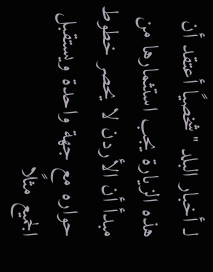لـ أخبار البلد "شخصيًا أعتقد أن هذه الزيارة يجب استثمارها من مبدأ أن الأردن لا يحصر خطوط حواره مع جهة واحدة ويستقبل الجميع مثلًا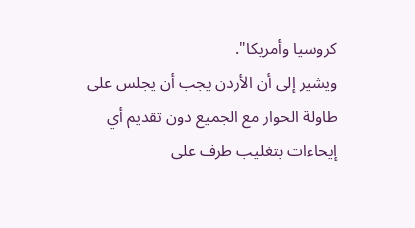كروسيا وأمريكا".
ويشير إلى أن الأردن يجب أن يجلس على طاولة الحوار مع الجميع دون تقديم أي إيحاءات بتغليب طرف على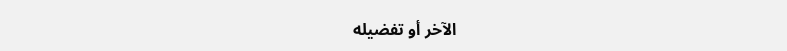الآخر أو تفضيله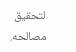لتحقيق مصالحه.